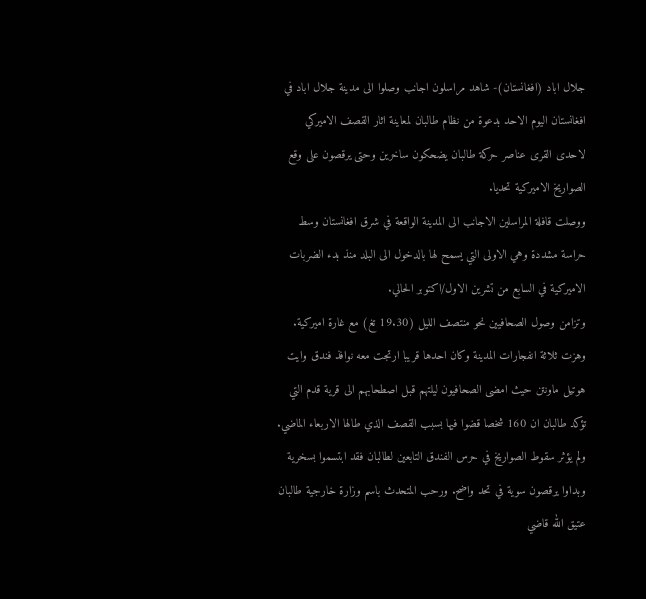جلال اباد (افغانستان)- شاهد مراسلون اجانب وصلوا الى مدينة جلال اباد في افغانستان اليوم الاحد بدعوة من نظام طالبان لمعاينة اثار القصف الاميركي لاحدى القرى عناصر حركة طالبان يضحكون ساخرين وحتى يرقصون على وقع الصواريخ الاميركية تحديا.
ووصلت قافلة المراسلين الاجانب الى المدينة الواقعة في شرق افغانستان وسط حراسة مشددة وهي الاولى التي يسمح لها بالدخول الى البلد منذ بدء الضربات الاميركية في السابع من تشرين الاول/اكتوبر الحالي.
وتزامن وصول الصحافيين نحو منتصف الليل (19.30 تغ) مع غارة اميركية. وهزت ثلاثة انفجارات المدينة وكان احدها قريبا ارتجت معه نوافذ فندق وايت هوتيل ماونتن حيث امضى الصحافيون ليلتهم قبل اصطحابهم الى قرية قدم التي تؤكد طالبان ان 160 شخصا قضوا فيها بسبب القصف الذي طالها الاربعاء الماضي.
ولم يؤثر سقوط الصواريخ في حرس الفندق التابعين لطالبان فقد ابتسموا بسخرية وبداوا يرقصون سوية في تحد واضح. ورحب المتحدث باسم وزارة خارجية طالبان عتيق الله قاضي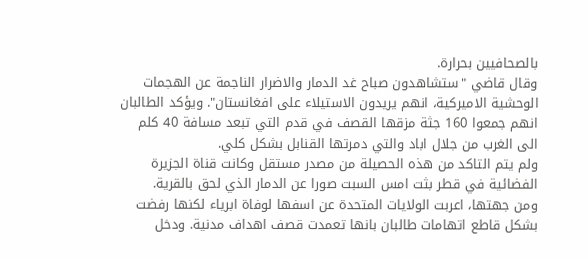بالصحافيين بحرارة.
وقال قاضي "ستشاهدون صباح غد الدمار والاضرار الناجمة عن الهجمات الوحشية الاميركية، انهم يريدون الاستيلاء على افغانستان". ويؤكد الطالبان انهم جمعوا 160 جثة مزقها القصف في قدم التي تبعد مسافة 40 كلم الى الغرب من جلال اباد والتي دمرتها القنابل بشكل كلي.
ولم يتم التاكد من هذه الحصيلة من مصدر مستقل وكانت قناة الجزيرة الفضائية في قطر بثت امس السبت صورا عن الدمار الذي لحق بالقرية.
ومن جهتها، اعربت الولايات المتحدة عن اسفها لوفاة ابرياء لكنها رفضت بشكل قاطع اتهامات طالبان بانها تعمدت قصف اهداف مدنية. ودخل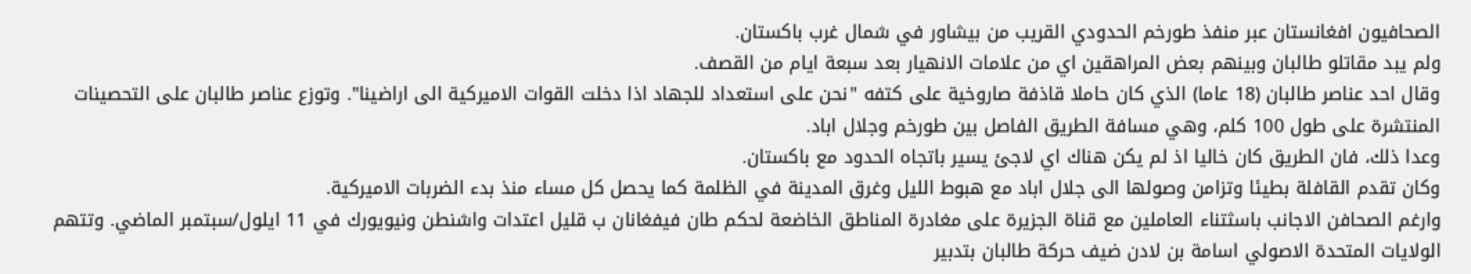الصحافيون افغانستان عبر منفذ طورخم الحدودي القريب من بيشاور في شمال غرب باكستان.
ولم يبد مقاتلو طالبان وبينهم بعض المراهقين اي من علامات الانهيار بعد سبعة ايام من القصف.
وقال احد عناصر طالبان (18 عاما) الذي كان حاملا قاذفة صاروخية على كتفه "نحن على استعداد للجهاد اذا دخلت القوات الاميركية الى اراضينا". وتوزع عناصر طالبان على التحصينات المنتشرة على طول 100 كلم، وهي مسافة الطريق الفاصل بين طورخم وجلال اباد.
وعدا ذلك، فان الطريق كان خاليا اذ لم يكن هناك اي لاجئ يسير باتجاه الحدود مع باكستان.
وكان تقدم القافلة بطيئا وتزامن وصولها الى جلال اباد مع هبوط الليل وغرق المدينة في الظلمة كما يحصل كل مساء منذ بدء الضربات الاميركية.
وارغم الصحافن الاجانب باسثتناء العاملين مع قناة الجزيرة على مغادرة المناطق الخاضعة لحكم طان فيفغانان ب قليل اعتدات واشنطن ونيويورك في 11 ايلول/سبتمبر الماضي. وتتهم الولايات المتحدة الاصولي اسامة بن لادن ضيف حركة طالبان بتدبير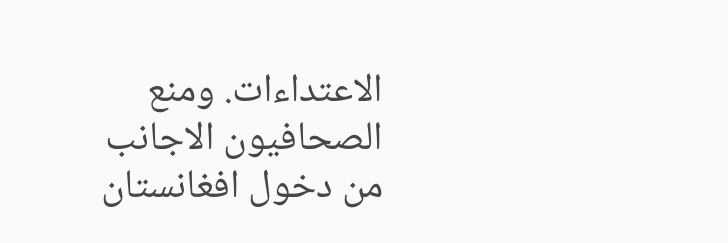الاعتداءات. ومنع الصحافيون الاجانب من دخول افغانستان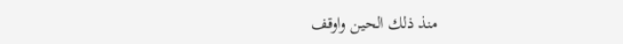منذ ذلك الحين واوقف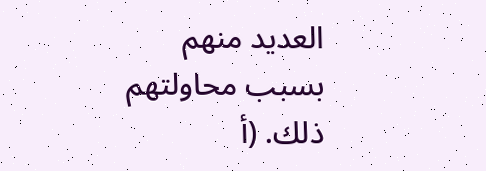العديد منهم بسبب محاولتهم ذلك. (أ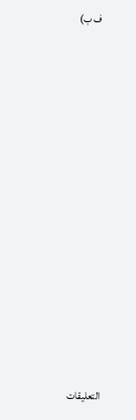ف ب)














التعليقات